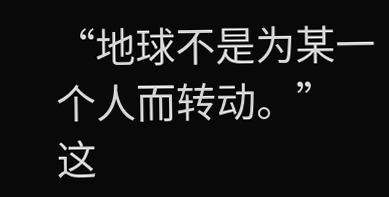“地球不是为某一个人而转动。”
这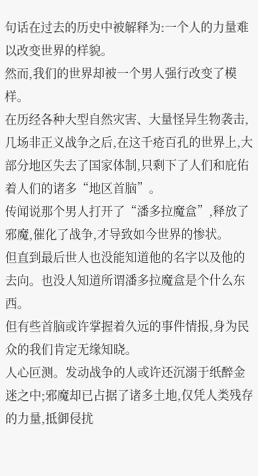句话在过去的历史中被解释为:一个人的力量难以改变世界的样貌。
然而,我们的世界却被一个男人强行改变了模样。
在历经各种大型自然灾害、大量怪异生物袭击,几场非正义战争之后,在这千疮百孔的世界上,大部分地区失去了国家体制,只剩下了人们和庇佑着人们的诸多“地区首脑”。
传闻说那个男人打开了“潘多拉魔盒”,释放了邪魔,催化了战争,才导致如今世界的惨状。
但直到最后世人也没能知道他的名字以及他的去向。也没人知道所谓潘多拉魔盒是个什么东西。
但有些首脑或许掌握着久远的事件情报,身为民众的我们肯定无缘知晓。
人心叵测。发动战争的人或许还沉溺于纸醉金迷之中;邪魔却已占据了诸多土地,仅凭人类残存的力量,抵御侵扰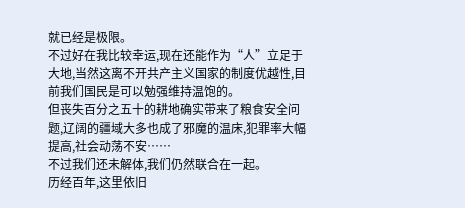就已经是极限。
不过好在我比较幸运,现在还能作为“人”立足于大地,当然这离不开共产主义国家的制度优越性,目前我们国民是可以勉强维持温饱的。
但丧失百分之五十的耕地确实带来了粮食安全问题,辽阔的疆域大多也成了邪魔的温床,犯罪率大幅提高,社会动荡不安……
不过我们还未解体,我们仍然联合在一起。
历经百年,这里依旧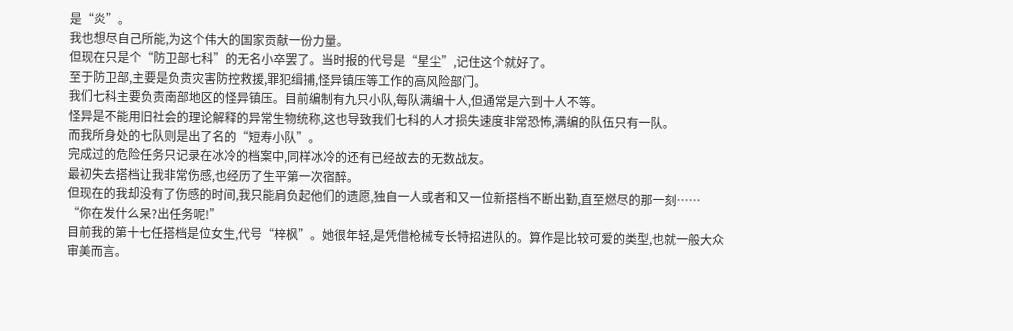是“炎”。
我也想尽自己所能,为这个伟大的国家贡献一份力量。
但现在只是个“防卫部七科”的无名小卒罢了。当时报的代号是“星尘”,记住这个就好了。
至于防卫部,主要是负责灾害防控救援,罪犯缉捕,怪异镇压等工作的高风险部门。
我们七科主要负责南部地区的怪异镇压。目前编制有九只小队,每队满编十人,但通常是六到十人不等。
怪异是不能用旧社会的理论解释的异常生物统称,这也导致我们七科的人才损失速度非常恐怖,满编的队伍只有一队。
而我所身处的七队则是出了名的“短寿小队”。
完成过的危险任务只记录在冰冷的档案中,同样冰冷的还有已经故去的无数战友。
最初失去搭档让我非常伤感,也经历了生平第一次宿醉。
但现在的我却没有了伤感的时间,我只能肩负起他们的遗愿,独自一人或者和又一位新搭档不断出勤,直至燃尽的那一刻……
“你在发什么呆?出任务呢!”
目前我的第十七任搭档是位女生,代号“梓枫”。她很年轻,是凭借枪械专长特招进队的。算作是比较可爱的类型,也就一般大众审美而言。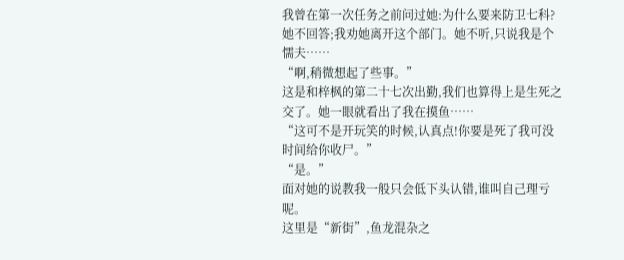我曾在第一次任务之前问过她:为什么要来防卫七科?她不回答;我劝她离开这个部门。她不听,只说我是个懦夫……
“啊,稍微想起了些事。”
这是和梓枫的第二十七次出勤,我们也算得上是生死之交了。她一眼就看出了我在摸鱼……
“这可不是开玩笑的时候,认真点!你要是死了我可没时间给你收尸。”
“是。”
面对她的说教我一般只会低下头认错,谁叫自己理亏呢。
这里是“新街”,鱼龙混杂之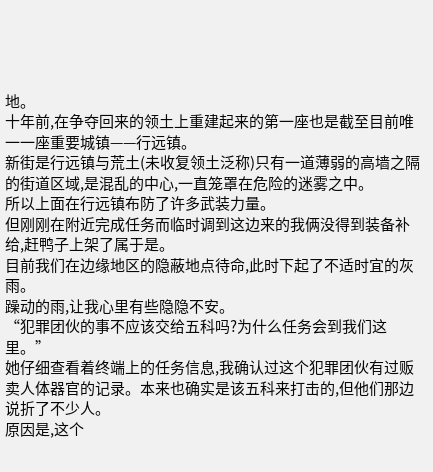地。
十年前,在争夺回来的领土上重建起来的第一座也是截至目前唯一一座重要城镇——行远镇。
新街是行远镇与荒土(未收复领土泛称)只有一道薄弱的高墙之隔的街道区域,是混乱的中心,一直笼罩在危险的迷雾之中。
所以上面在行远镇布防了许多武装力量。
但刚刚在附近完成任务而临时调到这边来的我俩没得到装备补给,赶鸭子上架了属于是。
目前我们在边缘地区的隐蔽地点待命,此时下起了不适时宜的灰雨。
躁动的雨,让我心里有些隐隐不安。
“犯罪团伙的事不应该交给五科吗?为什么任务会到我们这里。”
她仔细查看着终端上的任务信息,我确认过这个犯罪团伙有过贩卖人体器官的记录。本来也确实是该五科来打击的,但他们那边说折了不少人。
原因是,这个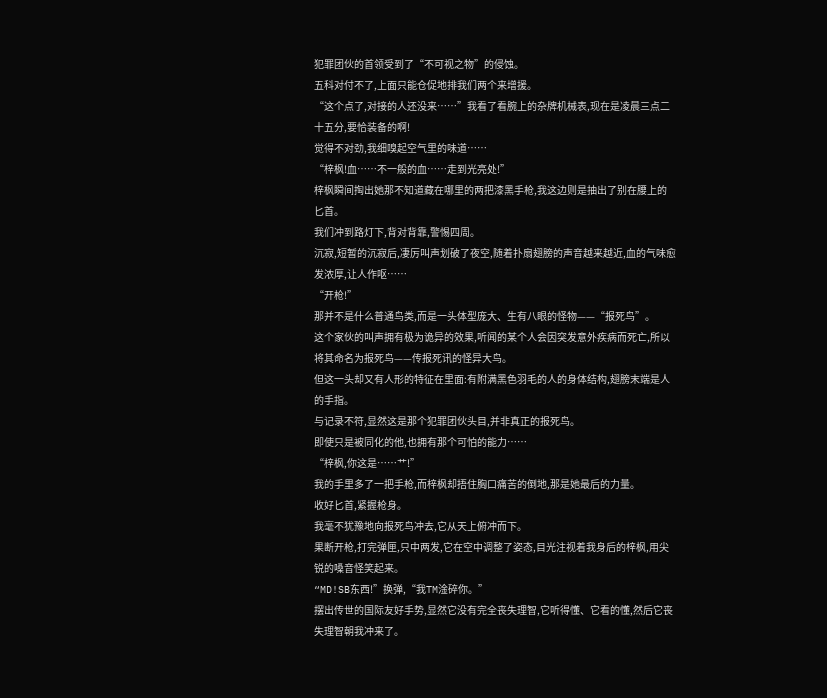犯罪团伙的首领受到了“不可视之物”的侵蚀。
五科对付不了,上面只能仓促地排我们两个来增援。
“这个点了,对接的人还没来……”我看了看腕上的杂牌机械表,现在是凌晨三点二十五分,要恰装备的啊!
觉得不对劲,我细嗅起空气里的味道……
“梓枫!血……不一般的血……走到光亮处!”
梓枫瞬间掏出她那不知道藏在哪里的两把漆黑手枪,我这边则是抽出了别在腰上的匕首。
我们冲到路灯下,背对背靠,警惕四周。
沉寂,短暂的沉寂后,凄厉叫声划破了夜空,随着扑扇翅膀的声音越来越近,血的气味愈发浓厚,让人作呕……
“开枪!”
那并不是什么普通鸟类,而是一头体型庞大、生有八眼的怪物——“报死鸟”。
这个家伙的叫声拥有极为诡异的效果,听闻的某个人会因突发意外疾病而死亡,所以将其命名为报死鸟——传报死讯的怪异大鸟。
但这一头却又有人形的特征在里面:有附满黑色羽毛的人的身体结构,翅膀末端是人的手指。
与记录不符,显然这是那个犯罪团伙头目,并非真正的报死鸟。
即使只是被同化的他,也拥有那个可怕的能力……
“梓枫,你这是……艹!”
我的手里多了一把手枪,而梓枫却捂住胸口痛苦的倒地,那是她最后的力量。
收好匕首,紧握枪身。
我毫不犹豫地向报死鸟冲去,它从天上俯冲而下。
果断开枪,打完弹匣,只中两发,它在空中调整了姿态,目光注视着我身后的梓枫,用尖锐的嗓音怪笑起来。
“MD!SB东西!”换弹,“我TM淦碎你。”
摆出传世的国际友好手势,显然它没有完全丧失理智,它听得懂、它看的懂,然后它丧失理智朝我冲来了。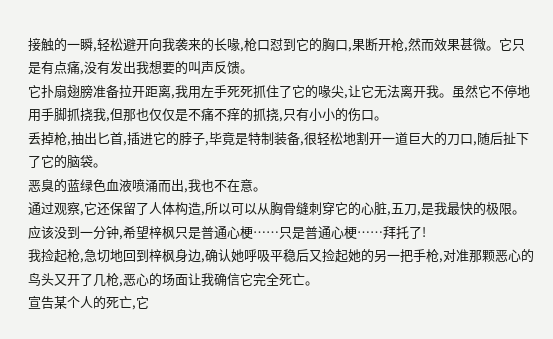接触的一瞬,轻松避开向我袭来的长喙,枪口怼到它的胸口,果断开枪,然而效果甚微。它只是有点痛,没有发出我想要的叫声反馈。
它扑扇翅膀准备拉开距离,我用左手死死抓住了它的喙尖,让它无法离开我。虽然它不停地用手脚抓挠我,但那也仅仅是不痛不痒的抓挠,只有小小的伤口。
丢掉枪,抽出匕首,插进它的脖子,毕竟是特制装备,很轻松地割开一道巨大的刀口,随后扯下了它的脑袋。
恶臭的蓝绿色血液喷涌而出,我也不在意。
通过观察,它还保留了人体构造,所以可以从胸骨缝刺穿它的心脏,五刀,是我最快的极限。
应该没到一分钟,希望梓枫只是普通心梗……只是普通心梗……拜托了!
我捡起枪,急切地回到梓枫身边,确认她呼吸平稳后又捡起她的另一把手枪,对准那颗恶心的鸟头又开了几枪,恶心的场面让我确信它完全死亡。
宣告某个人的死亡,它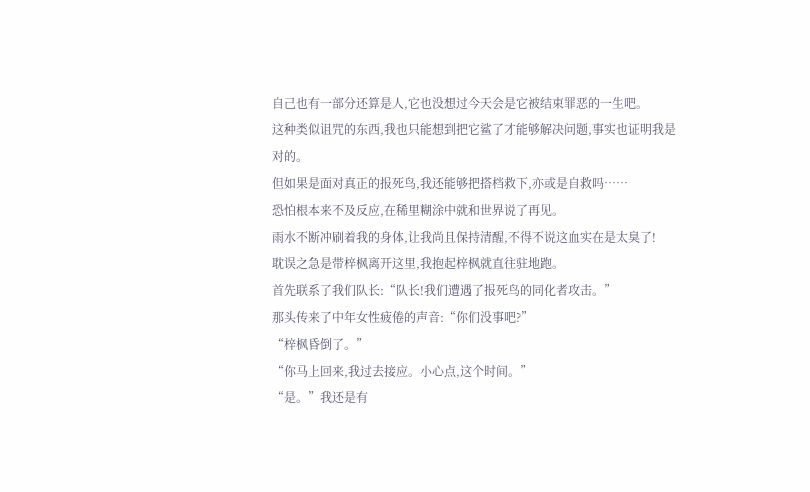自己也有一部分还算是人,它也没想过今天会是它被结束罪恶的一生吧。
这种类似诅咒的东西,我也只能想到把它鲨了才能够解决问题,事实也证明我是对的。
但如果是面对真正的报死鸟,我还能够把搭档救下,亦或是自救吗……
恐怕根本来不及反应,在稀里糊涂中就和世界说了再见。
雨水不断冲刷着我的身体,让我尚且保持清醒,不得不说这血实在是太臭了!
耽误之急是带梓枫离开这里,我抱起梓枫就直往驻地跑。
首先联系了我们队长:“队长!我们遭遇了报死鸟的同化者攻击。”
那头传来了中年女性疲倦的声音:“你们没事吧?”
“梓枫昏倒了。”
“你马上回来,我过去接应。小心点,这个时间。”
“是。”我还是有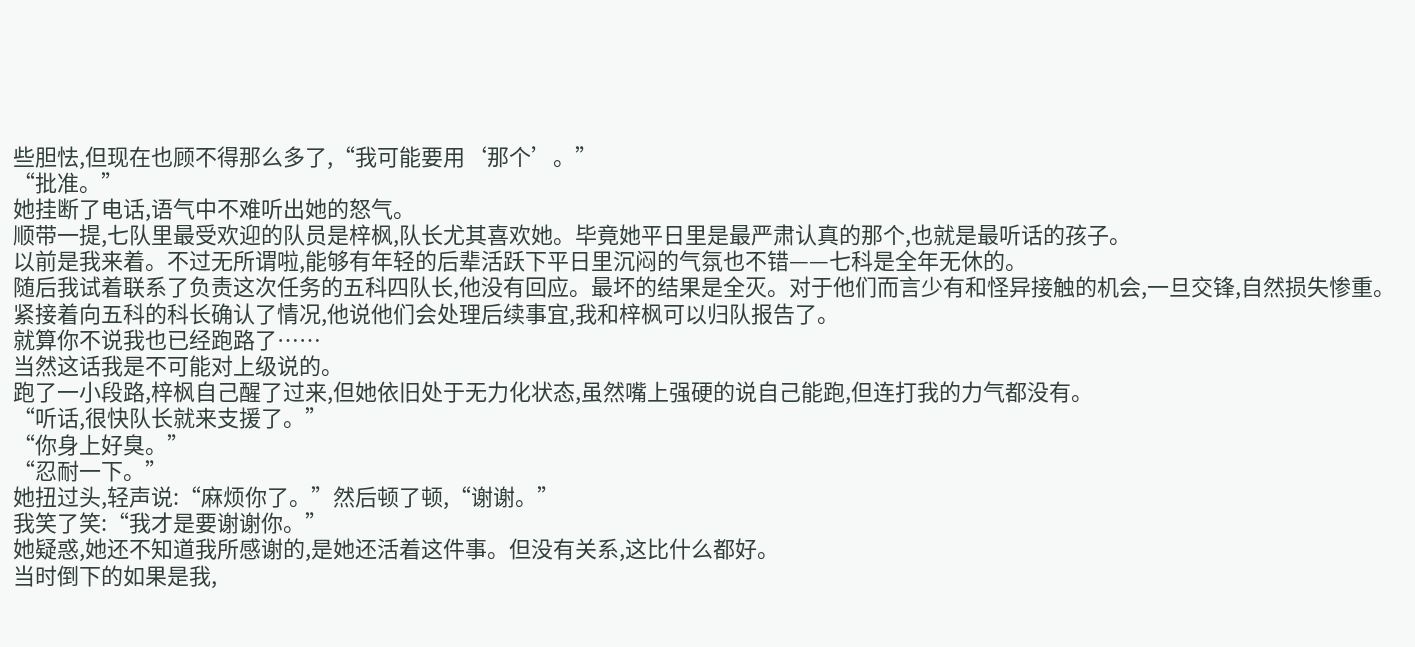些胆怯,但现在也顾不得那么多了,“我可能要用‘那个’。”
“批准。”
她挂断了电话,语气中不难听出她的怒气。
顺带一提,七队里最受欢迎的队员是梓枫,队长尤其喜欢她。毕竟她平日里是最严肃认真的那个,也就是最听话的孩子。
以前是我来着。不过无所谓啦,能够有年轻的后辈活跃下平日里沉闷的气氛也不错——七科是全年无休的。
随后我试着联系了负责这次任务的五科四队长,他没有回应。最坏的结果是全灭。对于他们而言少有和怪异接触的机会,一旦交锋,自然损失惨重。
紧接着向五科的科长确认了情况,他说他们会处理后续事宜,我和梓枫可以归队报告了。
就算你不说我也已经跑路了……
当然这话我是不可能对上级说的。
跑了一小段路,梓枫自己醒了过来,但她依旧处于无力化状态,虽然嘴上强硬的说自己能跑,但连打我的力气都没有。
“听话,很快队长就来支援了。”
“你身上好臭。”
“忍耐一下。”
她扭过头,轻声说:“麻烦你了。”然后顿了顿,“谢谢。”
我笑了笑:“我才是要谢谢你。”
她疑惑,她还不知道我所感谢的,是她还活着这件事。但没有关系,这比什么都好。
当时倒下的如果是我,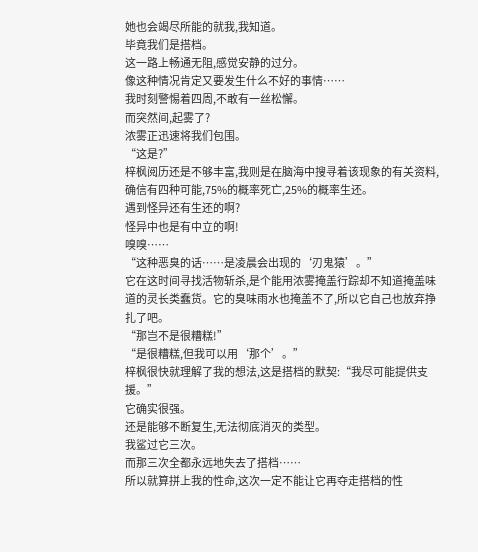她也会竭尽所能的就我,我知道。
毕竟我们是搭档。
这一路上畅通无阻,感觉安静的过分。
像这种情况肯定又要发生什么不好的事情……
我时刻警惕着四周,不敢有一丝松懈。
而突然间,起雾了?
浓雾正迅速将我们包围。
“这是?”
梓枫阅历还是不够丰富,我则是在脑海中搜寻着该现象的有关资料,确信有四种可能,75%的概率死亡,25%的概率生还。
遇到怪异还有生还的啊?
怪异中也是有中立的啊!
嗅嗅……
“这种恶臭的话……是凌晨会出现的‘刃鬼猿’。”
它在这时间寻找活物斩杀,是个能用浓雾掩盖行踪却不知道掩盖味道的灵长类蠢货。它的臭味雨水也掩盖不了,所以它自己也放弃挣扎了吧。
“那岂不是很糟糕!”
“是很糟糕,但我可以用‘那个’。”
梓枫很快就理解了我的想法,这是搭档的默契:“我尽可能提供支援。”
它确实很强。
还是能够不断复生,无法彻底消灭的类型。
我鲨过它三次。
而那三次全都永远地失去了搭档……
所以就算拼上我的性命,这次一定不能让它再夺走搭档的性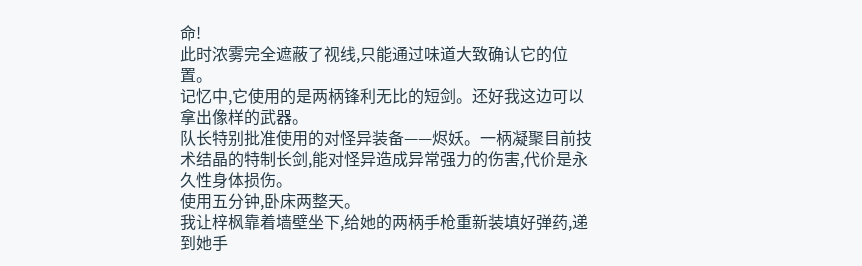命!
此时浓雾完全遮蔽了视线,只能通过味道大致确认它的位置。
记忆中,它使用的是两柄锋利无比的短剑。还好我这边可以拿出像样的武器。
队长特别批准使用的对怪异装备——烬妖。一柄凝聚目前技术结晶的特制长剑,能对怪异造成异常强力的伤害,代价是永久性身体损伤。
使用五分钟,卧床两整天。
我让梓枫靠着墙壁坐下,给她的两柄手枪重新装填好弹药,递到她手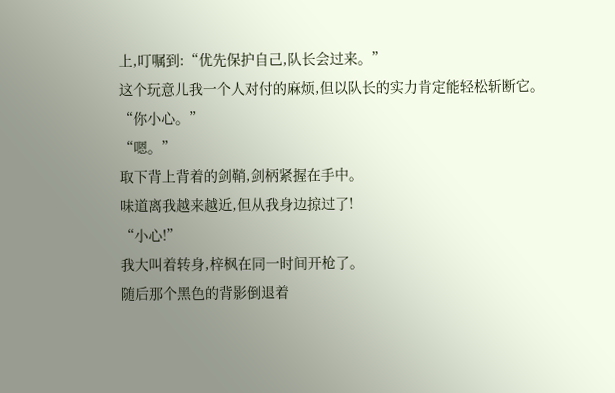上,叮嘱到:“优先保护自己,队长会过来。”
这个玩意儿我一个人对付的麻烦,但以队长的实力肯定能轻松斩断它。
“你小心。”
“嗯。”
取下背上背着的剑鞘,剑柄紧握在手中。
味道离我越来越近,但从我身边掠过了!
“小心!”
我大叫着转身,梓枫在同一时间开枪了。
随后那个黑色的背影倒退着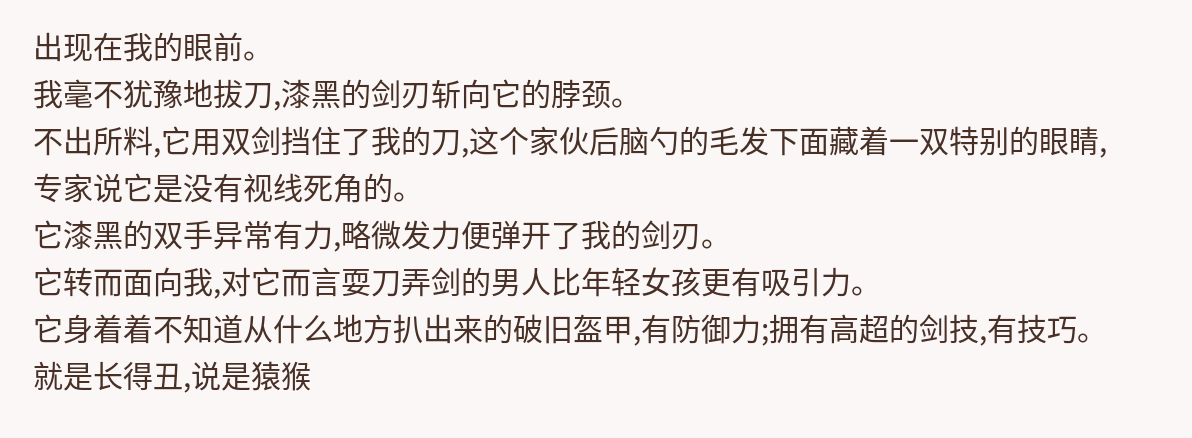出现在我的眼前。
我毫不犹豫地拔刀,漆黑的剑刃斩向它的脖颈。
不出所料,它用双剑挡住了我的刀,这个家伙后脑勺的毛发下面藏着一双特别的眼睛,专家说它是没有视线死角的。
它漆黑的双手异常有力,略微发力便弹开了我的剑刃。
它转而面向我,对它而言耍刀弄剑的男人比年轻女孩更有吸引力。
它身着着不知道从什么地方扒出来的破旧盔甲,有防御力;拥有高超的剑技,有技巧。就是长得丑,说是猿猴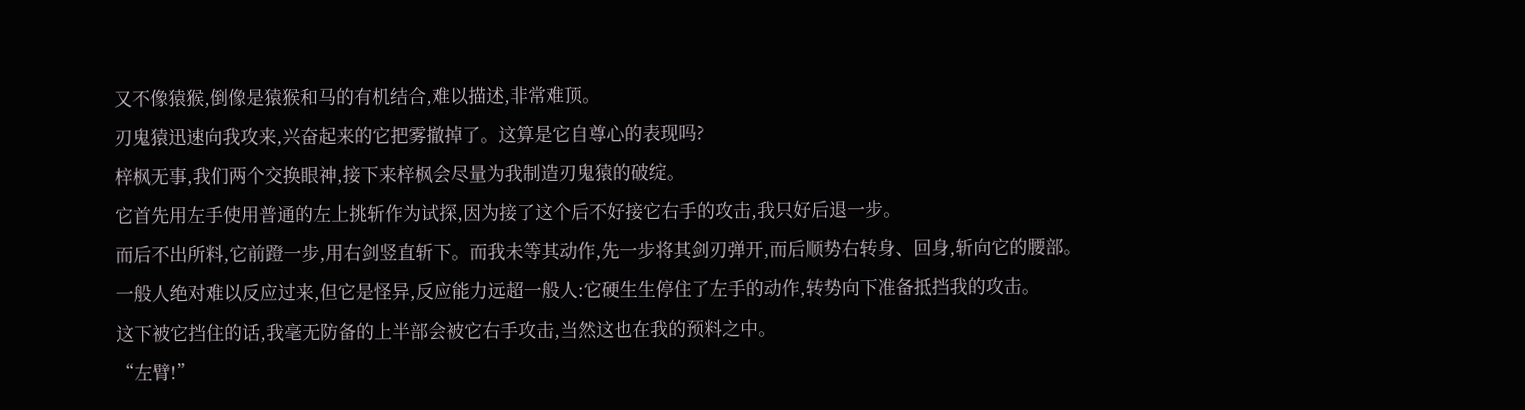又不像猿猴,倒像是猿猴和马的有机结合,难以描述,非常难顶。
刃鬼猿迅速向我攻来,兴奋起来的它把雾撤掉了。这算是它自尊心的表现吗?
梓枫无事,我们两个交换眼神,接下来梓枫会尽量为我制造刃鬼猿的破绽。
它首先用左手使用普通的左上挑斩作为试探,因为接了这个后不好接它右手的攻击,我只好后退一步。
而后不出所料,它前蹬一步,用右剑竖直斩下。而我未等其动作,先一步将其剑刃弹开,而后顺势右转身、回身,斩向它的腰部。
一般人绝对难以反应过来,但它是怪异,反应能力远超一般人:它硬生生停住了左手的动作,转势向下准备抵挡我的攻击。
这下被它挡住的话,我毫无防备的上半部会被它右手攻击,当然这也在我的预料之中。
“左臂!”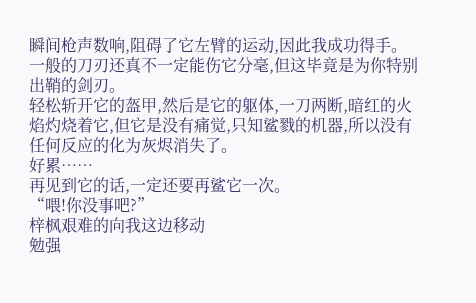瞬间枪声数响,阻碍了它左臂的运动,因此我成功得手。
一般的刀刃还真不一定能伤它分毫,但这毕竟是为你特别出鞘的剑刃。
轻松斩开它的盔甲,然后是它的躯体,一刀两断,暗红的火焰灼烧着它,但它是没有痛觉,只知鲨戮的机器,所以没有任何反应的化为灰烬消失了。
好累……
再见到它的话,一定还要再鲨它一次。
“喂!你没事吧?”
梓枫艰难的向我这边移动
勉强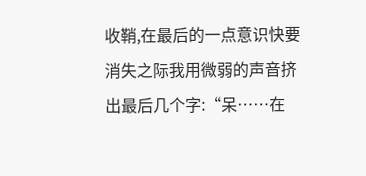收鞘,在最后的一点意识快要消失之际我用微弱的声音挤出最后几个字:“呆……在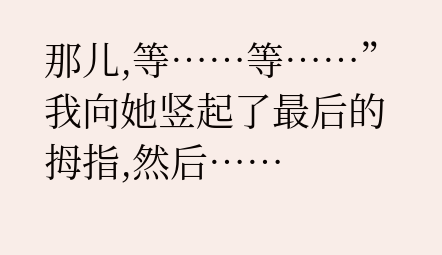那儿,等……等……”
我向她竖起了最后的拇指,然后……